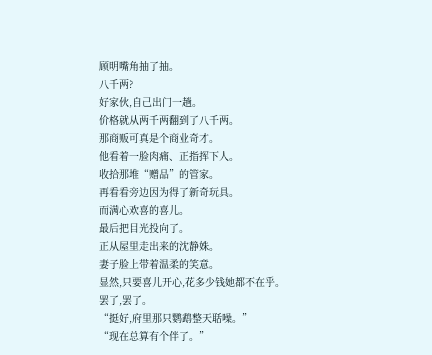顾明嘴角抽了抽。
八千两?
好家伙,自己出门一趟。
价格就从两千两翻到了八千两。
那商贩可真是个商业奇才。
他看着一脸肉痛、正指挥下人。
收拾那堆“赠品”的管家。
再看看旁边因为得了新奇玩具。
而满心欢喜的喜儿。
最后把目光投向了。
正从屋里走出来的沈静姝。
妻子脸上带着温柔的笑意。
显然,只要喜儿开心,花多少钱她都不在乎。
罢了,罢了。
“挺好,府里那只鹦鹉整天聒噪。”
“现在总算有个伴了。”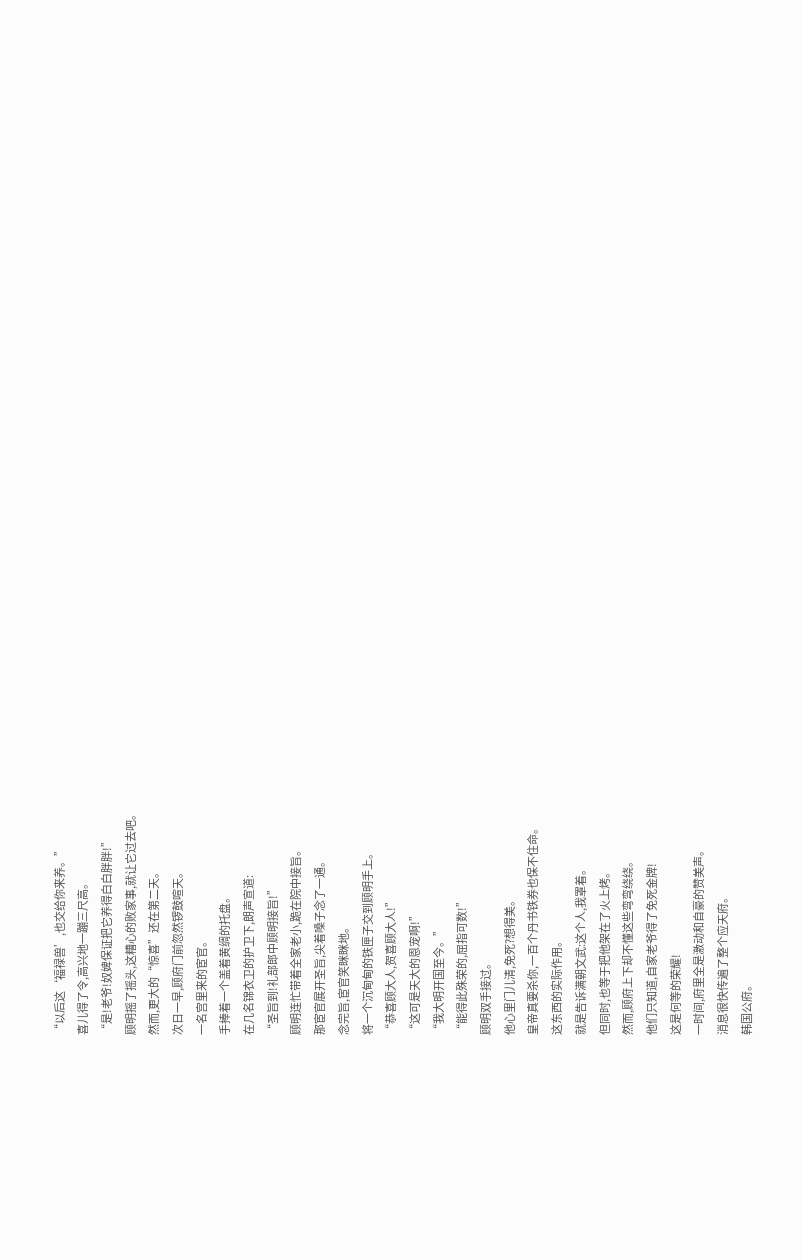“以后这‘福禄兽’,也交给你来养。”
喜儿得了令,高兴地一蹦三尺高。
“是!老爷!奴婢保证把它养得白白胖胖!”
顾明摇了摇头,这糟心的败家事,就让它过去吧。
然而,更大的“惊喜”还在第二天。
次日一早,顾府门前忽然锣鼓喧天。
一名宫里来的宦官。
手捧着一个盖着黄绸的托盘。
在几名锦衣卫的护卫下,朗声宣道:
“圣旨到!礼部郎中顾明接旨!”
顾明连忙带着全家老小,跪在院中接旨。
那宦官展开圣旨,尖着嗓子念了一通。
念完旨,宦官笑眯眯地。
将一个沉甸甸的铁匣子交到顾明手上。
“恭喜顾大人,贺喜顾大人!”
“这可是天大的恩宠啊!”
“我大明开国至今。”
“能得此殊荣的,屈指可数!”
顾明双手接过。
他心里门儿清,免死?想得美。
皇帝真要杀你,一百个丹书铁券也保不住命。
这东西的实际作用。
就是告诉满朝文武:这个人,我罩着。
但同时,也等于把他架在了火上烤。
然而,顾府上下却不懂这些弯弯绕绕。
他们只知道,自家老爷得了免死金牌!
这是何等的荣耀!
一时间,府里全是激动和自豪的赞美声。
消息很快传遍了整个应天府。
韩国公府。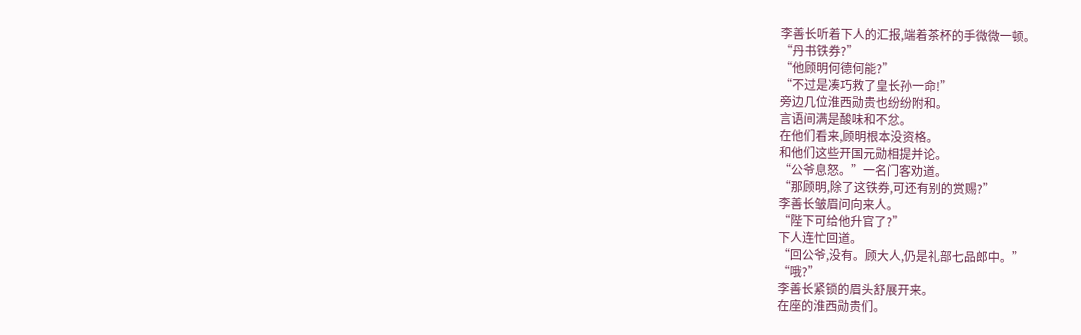李善长听着下人的汇报,端着茶杯的手微微一顿。
“丹书铁券?”
“他顾明何德何能?”
“不过是凑巧救了皇长孙一命!”
旁边几位淮西勋贵也纷纷附和。
言语间满是酸味和不忿。
在他们看来,顾明根本没资格。
和他们这些开国元勋相提并论。
“公爷息怒。”一名门客劝道。
“那顾明,除了这铁券,可还有别的赏赐?”
李善长皱眉问向来人。
“陛下可给他升官了?”
下人连忙回道。
“回公爷,没有。顾大人,仍是礼部七品郎中。”
“哦?”
李善长紧锁的眉头舒展开来。
在座的淮西勋贵们。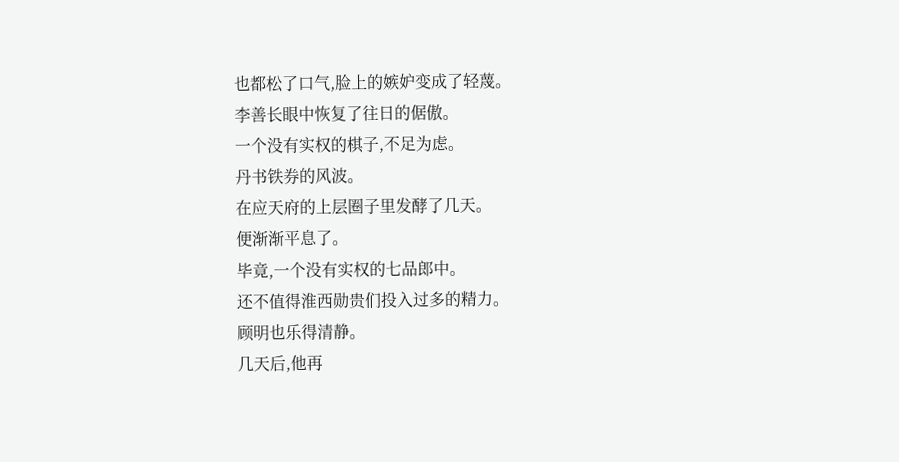也都松了口气,脸上的嫉妒变成了轻蔑。
李善长眼中恢复了往日的倨傲。
一个没有实权的棋子,不足为虑。
丹书铁券的风波。
在应天府的上层圈子里发酵了几天。
便渐渐平息了。
毕竟,一个没有实权的七品郎中。
还不值得淮西勋贵们投入过多的精力。
顾明也乐得清静。
几天后,他再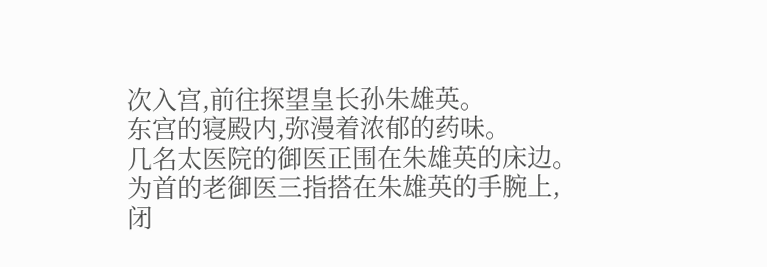次入宫,前往探望皇长孙朱雄英。
东宫的寝殿内,弥漫着浓郁的药味。
几名太医院的御医正围在朱雄英的床边。
为首的老御医三指搭在朱雄英的手腕上,闭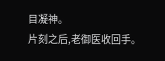目凝神。
片刻之后,老御医收回手。